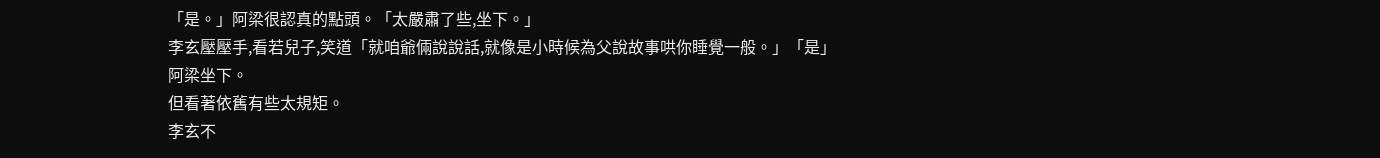「是。」阿梁很認真的點頭。「太嚴肅了些,坐下。」
李玄壓壓手,看若兒子,笑道「就咱爺倆說說話,就像是小時候為父說故事哄你睡覺一般。」「是」
阿梁坐下。
但看著依舊有些太規矩。
李玄不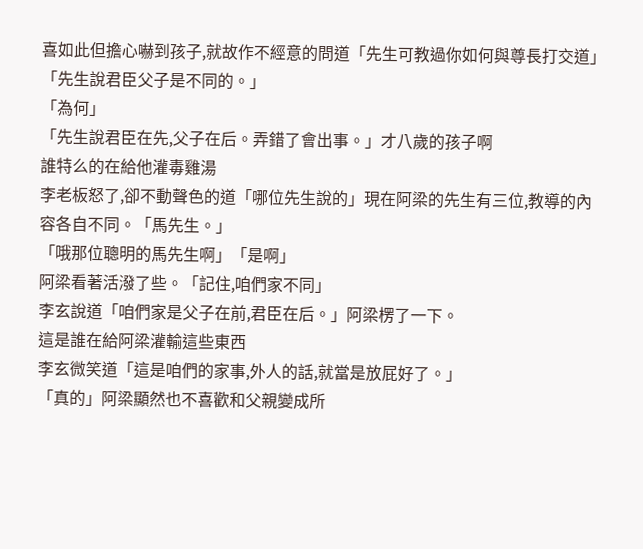喜如此但擔心嚇到孩子,就故作不經意的問道「先生可教過你如何與尊長打交道」「先生說君臣父子是不同的。」
「為何」
「先生說君臣在先,父子在后。弄錯了會出事。」才八歲的孩子啊
誰特么的在給他灌毒雞湯
李老板怒了,卻不動聲色的道「哪位先生說的」現在阿梁的先生有三位,教導的內容各自不同。「馬先生。」
「哦那位聰明的馬先生啊」「是啊」
阿梁看著活潑了些。「記住,咱們家不同」
李玄說道「咱們家是父子在前,君臣在后。」阿梁楞了一下。
這是誰在給阿梁灌輸這些東西
李玄微笑道「這是咱們的家事,外人的話,就當是放屁好了。」
「真的」阿梁顯然也不喜歡和父親變成所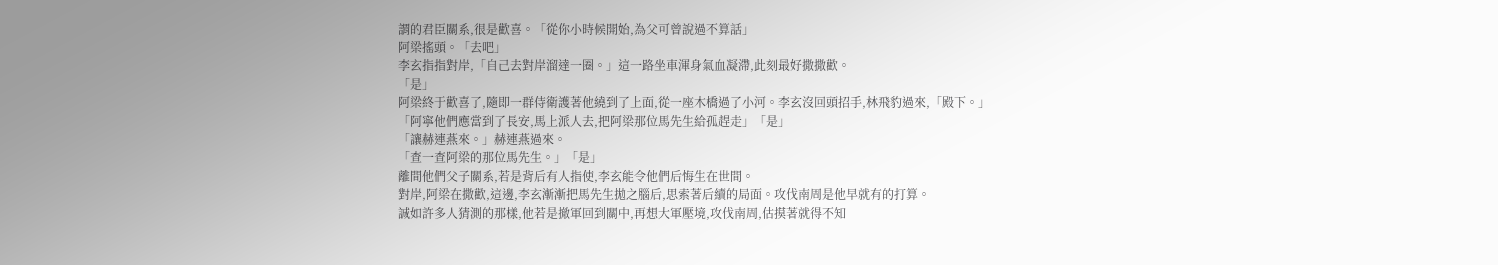謂的君臣關系,很是歡喜。「從你小時候開始,為父可曾說過不算話」
阿梁搖頭。「去吧」
李玄指指對岸,「自己去對岸溜達一圈。」這一路坐車渾身氣血凝滯,此刻最好撒撒歡。
「是」
阿梁終于歡喜了,隨即一群侍衛護著他繞到了上面,從一座木橋過了小河。李玄沒回頭招手,林飛豹過來,「殿下。」
「阿寧他們應當到了長安,馬上派人去,把阿梁那位馬先生給孤趕走」「是」
「讓赫連燕來。」赫連燕過來。
「查一查阿梁的那位馬先生。」「是」
離間他們父子關系,若是背后有人指使,李玄能令他們后悔生在世間。
對岸,阿梁在撒歡,這邊,李玄漸漸把馬先生拋之腦后,思索著后續的局面。攻伐南周是他早就有的打算。
誠如許多人猜測的那樣,他若是撤軍回到關中,再想大軍壓境,攻伐南周,估摸著就得不知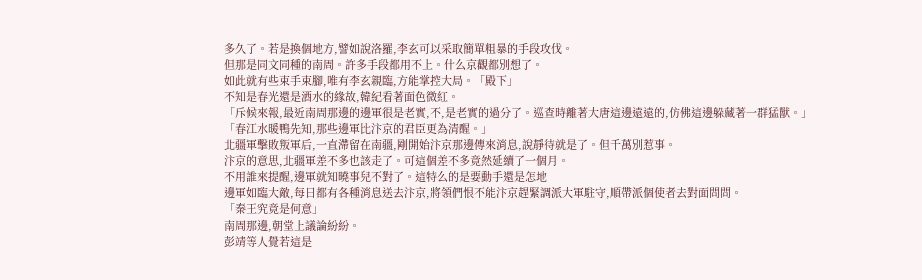多久了。若是換個地方,譬如說洛羅,李玄可以采取簡單粗暴的手段攻伐。
但那是同文同種的南周。許多手段都用不上。什么京觀都別想了。
如此就有些束手束腳,唯有李玄親臨,方能掌控大局。「殿下」
不知是春光還是酒水的緣故,韓紀看著面色微紅。
「斥候來報,最近南周那邊的邊軍很是老實,不,是老實的過分了。巡查時離著大唐這邊遠遠的,仿佛這邊躲藏著一群猛獸。」
「春江水暖鴨先知,那些邊軍比汴京的君臣更為清醒。」
北疆軍擊敗叛軍后,一直滯留在南疆,剛開始汴京那邊傳來消息,說靜待就是了。但千萬別惹事。
汴京的意思,北疆軍差不多也該走了。可這個差不多竟然延續了一個月。
不用誰來提醒,邊軍就知曉事兒不對了。這特么的是要動手還是怎地
邊軍如臨大敵,每日都有各種消息送去汴京,將領們恨不能汴京趕緊調派大軍駐守,順帶派個使者去對面問問。
「秦王究竟是何意」
南周那邊,朝堂上議論紛紛。
彭靖等人覺若這是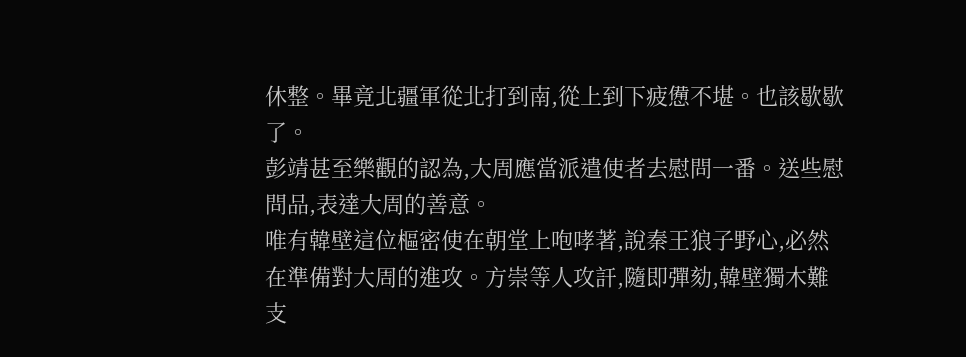休整。畢竟北疆軍從北打到南,從上到下疲憊不堪。也該歇歇了。
彭靖甚至樂觀的認為,大周應當派遣使者去慰問一番。送些慰問品,表達大周的善意。
唯有韓壁這位樞密使在朝堂上咆哮著,說秦王狼子野心,必然在準備對大周的進攻。方崇等人攻訐,隨即彈劾,韓壁獨木難支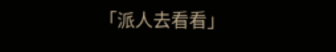「派人去看看」